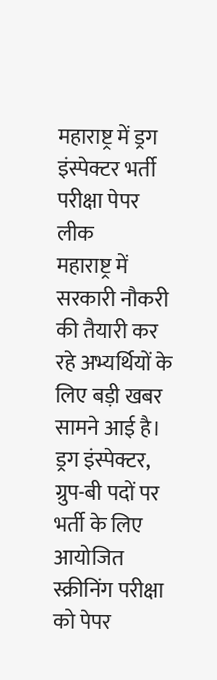महाराष्ट्र में ड्रग इंस्पेक्टर भर्ती परीक्षा पेपर लीक
महाराष्ट्र में सरकारी नौकरी की तैयारी कर रहे अभ्यर्थियों के लिए बड़ी खबर सामने आई है। ड्रग इंस्पेक्टर, ग्रुप-बी पदों पर भर्ती के लिए आयोजित स्क्रीनिंग परीक्षा को पेपर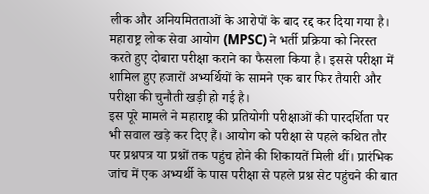लीक और अनियमितताओं के आरोपों के बाद रद्द कर दिया गया है। महाराष्ट्र लोक सेवा आयोग (MPSC) ने भर्ती प्रक्रिया को निरस्त करते हुए दोबारा परीक्षा कराने का फैसला किया है। इससे परीक्षा में शामिल हुए हजारों अभ्यर्थियों के सामने एक बार फिर तैयारी और परीक्षा की चुनौती खड़ी हो गई है।
इस पूरे मामले ने महाराष्ट्र की प्रतियोगी परीक्षाओं की पारदर्शिता पर भी सवाल खड़े कर दिए हैं। आयोग को परीक्षा से पहले कथित तौर पर प्रश्नपत्र या प्रश्नों तक पहुंच होने की शिकायतें मिली थीं। प्रारंभिक जांच में एक अभ्यर्थी के पास परीक्षा से पहले प्रश्न सेट पहुंचने की बात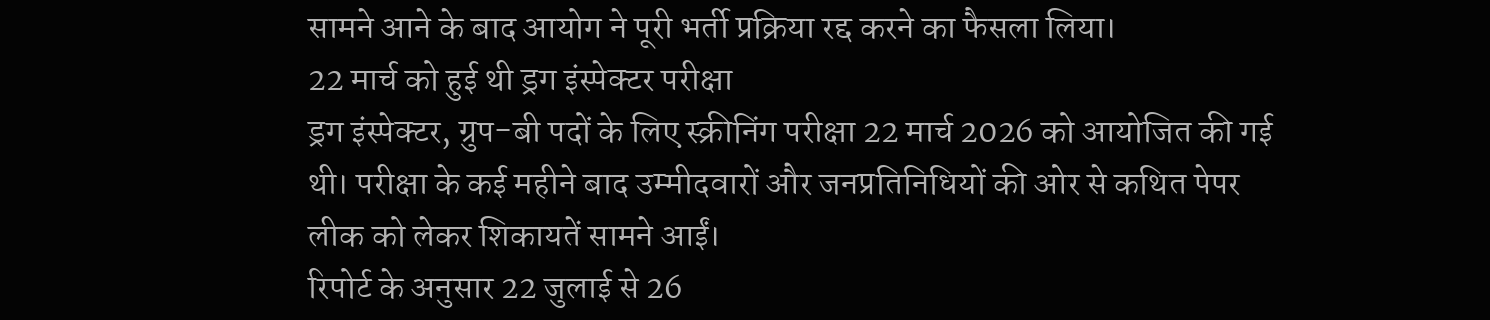सामने आने के बाद आयोग ने पूरी भर्ती प्रक्रिया रद्द करने का फैसला लिया।
22 मार्च को हुई थी ड्रग इंस्पेक्टर परीक्षा
ड्रग इंस्पेक्टर, ग्रुप-बी पदों के लिए स्क्रीनिंग परीक्षा 22 मार्च 2026 को आयोजित की गई थी। परीक्षा के कई महीने बाद उम्मीदवारों और जनप्रतिनिधियों की ओर से कथित पेपर लीक को लेकर शिकायतें सामने आईं।
रिपोर्ट के अनुसार 22 जुलाई से 26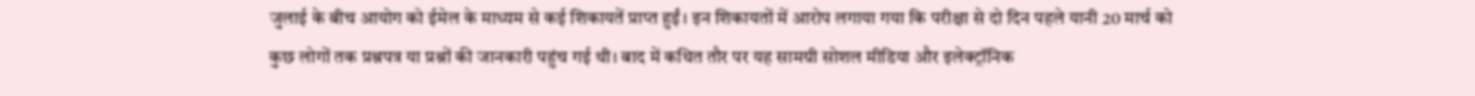जुलाई के बीच आयोग को ईमेल के माध्यम से कई शिकायतें प्राप्त हुईं। इन शिकायतों में आरोप लगाया गया कि परीक्षा से दो दिन पहले यानी 20 मार्च को कुछ लोगों तक प्रश्नपत्र या प्रश्नों की जानकारी पहुंच गई थी। बाद में कथित तौर पर यह सामग्री सोशल मीडिया और इलेक्ट्रॉनिक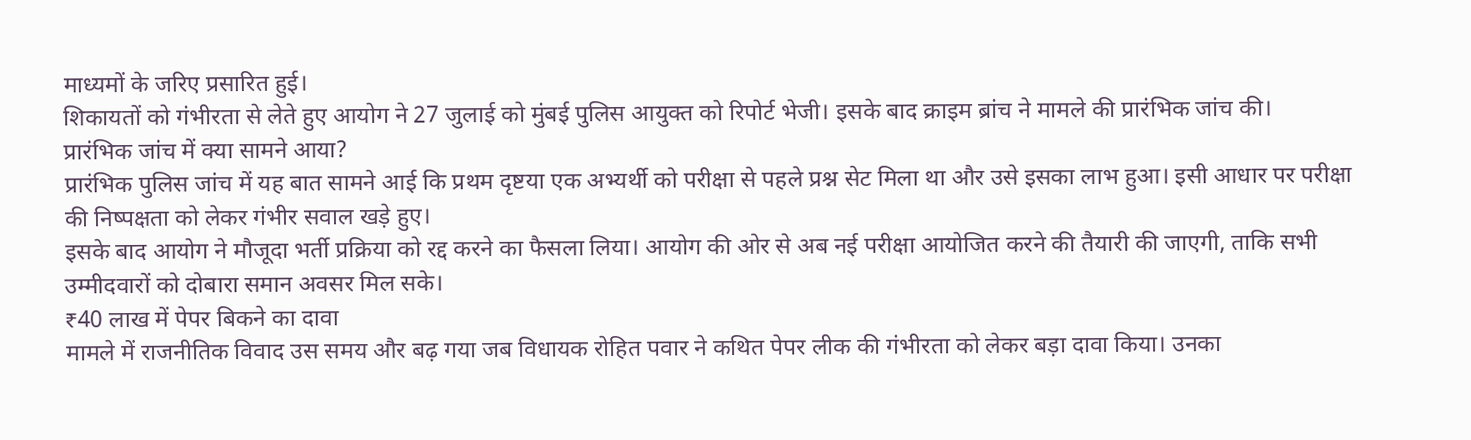माध्यमों के जरिए प्रसारित हुई।
शिकायतों को गंभीरता से लेते हुए आयोग ने 27 जुलाई को मुंबई पुलिस आयुक्त को रिपोर्ट भेजी। इसके बाद क्राइम ब्रांच ने मामले की प्रारंभिक जांच की।
प्रारंभिक जांच में क्या सामने आया?
प्रारंभिक पुलिस जांच में यह बात सामने आई कि प्रथम दृष्टया एक अभ्यर्थी को परीक्षा से पहले प्रश्न सेट मिला था और उसे इसका लाभ हुआ। इसी आधार पर परीक्षा की निष्पक्षता को लेकर गंभीर सवाल खड़े हुए।
इसके बाद आयोग ने मौजूदा भर्ती प्रक्रिया को रद्द करने का फैसला लिया। आयोग की ओर से अब नई परीक्षा आयोजित करने की तैयारी की जाएगी, ताकि सभी उम्मीदवारों को दोबारा समान अवसर मिल सके।
₹40 लाख में पेपर बिकने का दावा
मामले में राजनीतिक विवाद उस समय और बढ़ गया जब विधायक रोहित पवार ने कथित पेपर लीक की गंभीरता को लेकर बड़ा दावा किया। उनका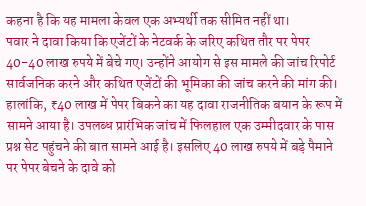कहना है कि यह मामला केवल एक अभ्यर्थी तक सीमित नहीं था।
पवार ने दावा किया कि एजेंटों के नेटवर्क के जरिए कथित तौर पर पेपर 40-40 लाख रुपये में बेचे गए। उन्होंने आयोग से इस मामले की जांच रिपोर्ट सार्वजनिक करने और कथित एजेंटों की भूमिका की जांच करने की मांग की।
हालांकि, ₹40 लाख में पेपर बिकने का यह दावा राजनीतिक बयान के रूप में सामने आया है। उपलब्ध प्रारंभिक जांच में फिलहाल एक उम्मीदवार के पास प्रश्न सेट पहुंचने की बात सामने आई है। इसलिए 40 लाख रुपये में बड़े पैमाने पर पेपर बेचने के दावे को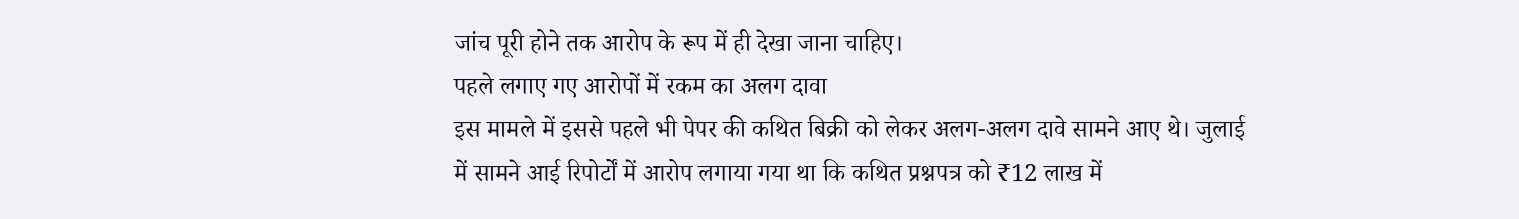जांच पूरी होने तक आरोप के रूप में ही देखा जाना चाहिए।
पहले लगाए गए आरोपों में रकम का अलग दावा
इस मामले में इससे पहले भी पेपर की कथित बिक्री को लेकर अलग-अलग दावे सामने आए थे। जुलाई में सामने आई रिपोर्टों में आरोप लगाया गया था कि कथित प्रश्नपत्र को ₹12 लाख में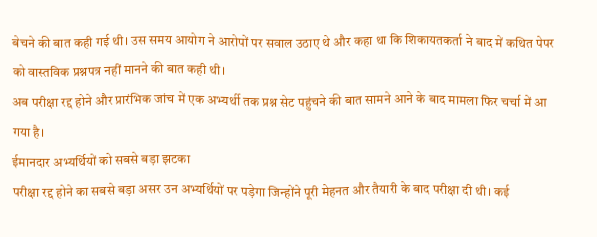बेचने की बात कही गई थी। उस समय आयोग ने आरोपों पर सवाल उठाए थे और कहा था कि शिकायतकर्ता ने बाद में कथित पेपर को वास्तविक प्रश्नपत्र नहीं मानने की बात कही थी।
अब परीक्षा रद्द होने और प्रारंभिक जांच में एक अभ्यर्थी तक प्रश्न सेट पहुंचने की बात सामने आने के बाद मामला फिर चर्चा में आ गया है।
ईमानदार अभ्यर्थियों को सबसे बड़ा झटका
परीक्षा रद्द होने का सबसे बड़ा असर उन अभ्यर्थियों पर पड़ेगा जिन्होंने पूरी मेहनत और तैयारी के बाद परीक्षा दी थी। कई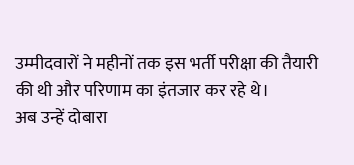उम्मीदवारों ने महीनों तक इस भर्ती परीक्षा की तैयारी की थी और परिणाम का इंतजार कर रहे थे।
अब उन्हें दोबारा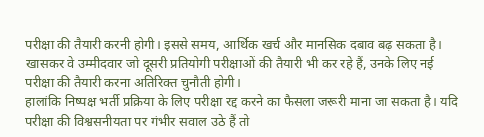परीक्षा की तैयारी करनी होगी। इससे समय, आर्थिक खर्च और मानसिक दबाव बढ़ सकता है। खासकर वे उम्मीदवार जो दूसरी प्रतियोगी परीक्षाओं की तैयारी भी कर रहे हैं, उनके लिए नई परीक्षा की तैयारी करना अतिरिक्त चुनौती होगी।
हालांकि निष्पक्ष भर्ती प्रक्रिया के लिए परीक्षा रद्द करने का फैसला जरूरी माना जा सकता है। यदि परीक्षा की विश्वसनीयता पर गंभीर सवाल उठे हैं तो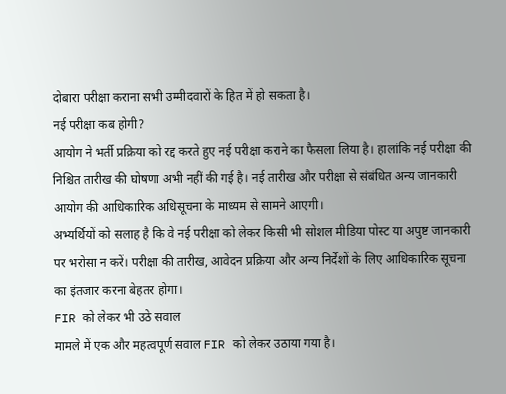दोबारा परीक्षा कराना सभी उम्मीदवारों के हित में हो सकता है।
नई परीक्षा कब होगी?
आयोग ने भर्ती प्रक्रिया को रद्द करते हुए नई परीक्षा कराने का फैसला लिया है। हालांकि नई परीक्षा की निश्चित तारीख की घोषणा अभी नहीं की गई है। नई तारीख और परीक्षा से संबंधित अन्य जानकारी आयोग की आधिकारिक अधिसूचना के माध्यम से सामने आएगी।
अभ्यर्थियों को सलाह है कि वे नई परीक्षा को लेकर किसी भी सोशल मीडिया पोस्ट या अपुष्ट जानकारी पर भरोसा न करें। परीक्षा की तारीख, आवेदन प्रक्रिया और अन्य निर्देशों के लिए आधिकारिक सूचना का इंतजार करना बेहतर होगा।
FIR को लेकर भी उठे सवाल
मामले में एक और महत्वपूर्ण सवाल FIR को लेकर उठाया गया है।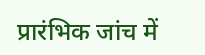प्रारंभिक जांच में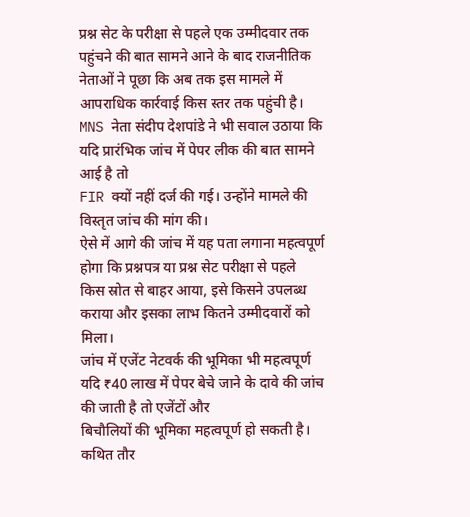प्रश्न सेट के परीक्षा से पहले एक उम्मीदवार तक पहुंचने की बात सामने आने के बाद राजनीतिक नेताओं ने पूछा कि अब तक इस मामले में आपराधिक कार्रवाई किस स्तर तक पहुंची है।
MNS नेता संदीप देशपांडे ने भी सवाल उठाया कि यदि प्रारंभिक जांच में पेपर लीक की बात सामने आई है तो
FIR क्यों नहीं दर्ज की गई। उन्होंने मामले की विस्तृत जांच की मांग की।
ऐसे में आगे की जांच में यह पता लगाना महत्वपूर्ण होगा कि प्रश्नपत्र या प्रश्न सेट परीक्षा से पहले
किस स्रोत से बाहर आया, इसे किसने उपलब्ध कराया और इसका लाभ कितने उम्मीदवारों को मिला।
जांच में एजेंट नेटवर्क की भूमिका भी महत्वपूर्ण
यदि ₹40 लाख में पेपर बेचे जाने के दावे की जांच की जाती है तो एजेंटों और
बिचौलियों की भूमिका महत्वपूर्ण हो सकती है। कथित तौर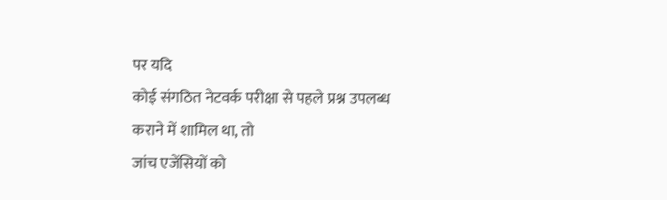पर यदि
कोई संगठित नेटवर्क परीक्षा से पहले प्रश्न उपलब्ध कराने में शामिल था, तो
जांच एजेंसियों को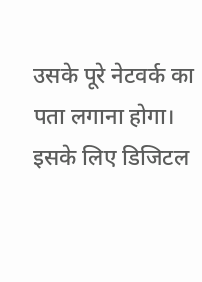उसके पूरे नेटवर्क का पता लगाना होगा।
इसके लिए डिजिटल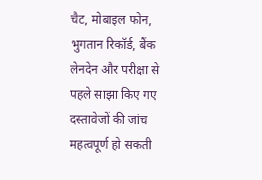चैट, मोबाइल फोन, भुगतान रिकॉर्ड, बैंक लेनदेन और परीक्षा से
पहले साझा किए गए दस्तावेजों की जांच महत्वपूर्ण हो सकती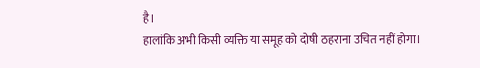है।
हालांकि अभी किसी व्यक्ति या समूह को दोषी ठहराना उचित नहीं होगा।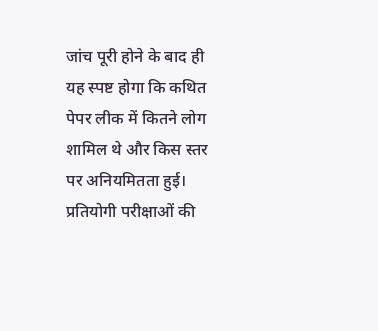जांच पूरी होने के बाद ही
यह स्पष्ट होगा कि कथित पेपर लीक में कितने लोग शामिल थे और किस स्तर पर अनियमितता हुई।
प्रतियोगी परीक्षाओं की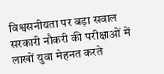विश्वसनीयता पर बड़ा सवाल
सरकारी नौकरी की परीक्षाओं में लाखों युवा मेहनत करते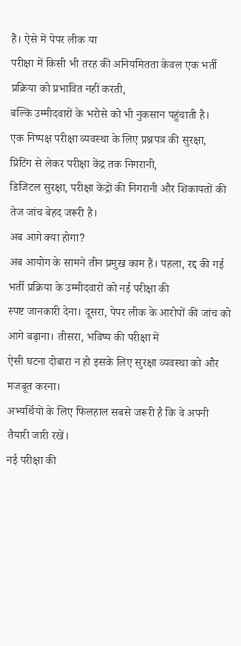हैं। ऐसे में पेपर लीक या
परीक्षा में किसी भी तरह की अनियमितता केवल एक भर्ती प्रक्रिया को प्रभावित नहीं करती,
बल्कि उम्मीदवारों के भरोसे को भी नुकसान पहुंचाती है।
एक निष्पक्ष परीक्षा व्यवस्था के लिए प्रश्नपत्र की सुरक्षा,
प्रिंटिंग से लेकर परीक्षा केंद्र तक निगरानी,
डिजिटल सुरक्षा, परीक्षा केंद्रों की निगरानी और शिकायतों की तेज जांच बेहद जरूरी है।
अब आगे क्या होगा?
अब आयोग के सामने तीन प्रमुख काम हैं। पहला, रद्द की गई
भर्ती प्रक्रिया के उम्मीदवारों को नई परीक्षा की
स्पष्ट जानकारी देना। दूसरा, पेपर लीक के आरोपों की जांच को आगे बढ़ाना। तीसरा, भविष्य की परीक्षा में
ऐसी घटना दोबारा न हो इसके लिए सुरक्षा व्यवस्था को और मजबूत करना।
अभ्यर्थियों के लिए फिलहाल सबसे जरूरी है कि वे अपनी तैयारी जारी रखें।
नई परीक्षा की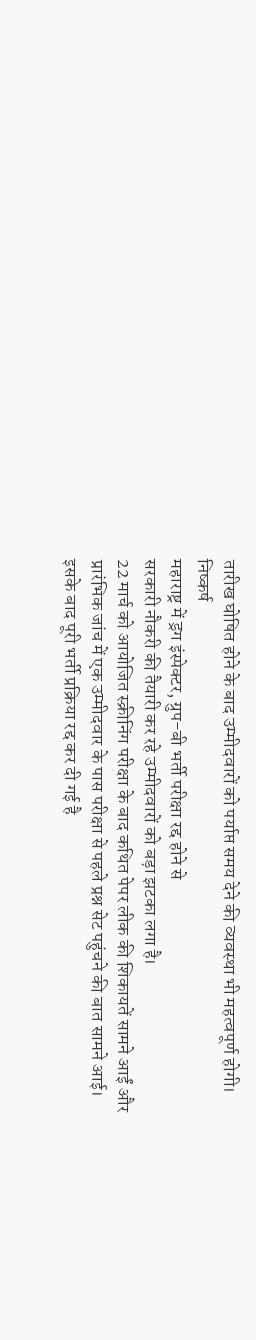तारीख घोषित होने के बाद उम्मीदवारों को पर्याप्त समय देने की व्यवस्था भी महत्वपूर्ण होगी।
निष्कर्ष
महाराष्ट्र में ड्रग इंस्पेक्टर, ग्रुप-बी भर्ती परीक्षा रद्द होने से
सरकारी नौकरी की तैयारी कर रहे उम्मीदवारों को बड़ा झटका लगा है।
22 मार्च को आयोजित स्क्रीनिंग परीक्षा के बाद कथित पेपर लीक की शिकायतें सामने आईं और
प्रारंभिक जांच में एक उम्मीदवार के पास परीक्षा से पहले प्रश्न सेट पहुंचने की बात सामने आई।
इसके बाद पूरी भर्ती प्रक्रिया रद्द कर दी गई है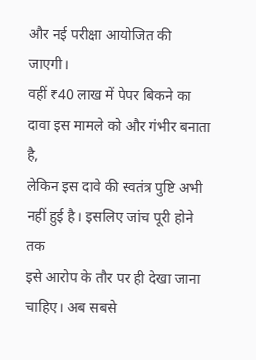और नई परीक्षा आयोजित की जाएगी।
वहीं ₹40 लाख में पेपर बिकने का दावा इस मामले को और गंभीर बनाता है,
लेकिन इस दावे की स्वतंत्र पुष्टि अभी नहीं हुई है। इसलिए जांच पूरी होने तक
इसे आरोप के तौर पर ही देखा जाना चाहिए। अब सबसे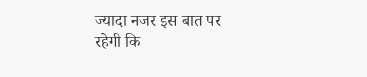ज्यादा नजर इस बात पर रहेगी कि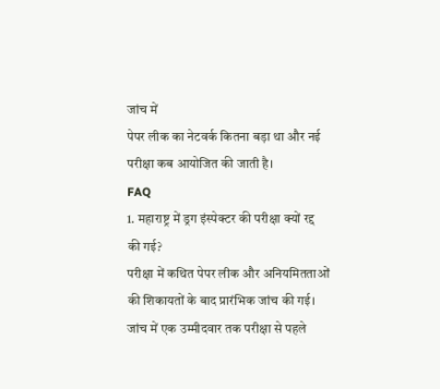जांच में
पेपर लीक का नेटवर्क कितना बड़ा था और नई परीक्षा कब आयोजित की जाती है।
FAQ
1. महाराष्ट्र में ड्रग इंस्पेक्टर की परीक्षा क्यों रद्द की गई?
परीक्षा में कथित पेपर लीक और अनियमितताओं की शिकायतों के बाद प्रारंभिक जांच की गई।
जांच में एक उम्मीदवार तक परीक्षा से पहले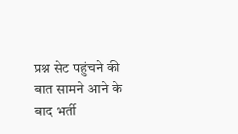प्रश्न सेट पहुंचने की बात सामने आने के बाद भर्ती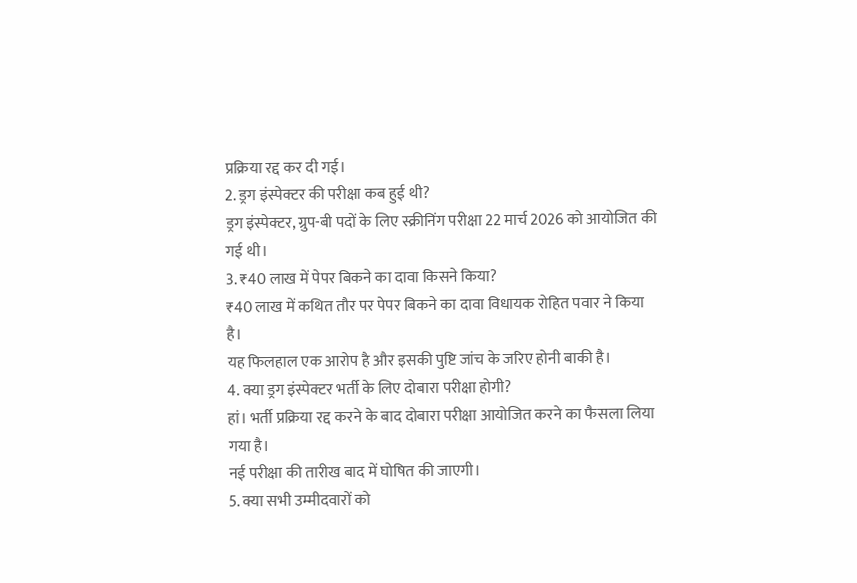प्रक्रिया रद्द कर दी गई।
2. ड्रग इंस्पेक्टर की परीक्षा कब हुई थी?
ड्रग इंस्पेक्टर, ग्रुप-बी पदों के लिए स्क्रीनिंग परीक्षा 22 मार्च 2026 को आयोजित की गई थी।
3. ₹40 लाख में पेपर बिकने का दावा किसने किया?
₹40 लाख में कथित तौर पर पेपर बिकने का दावा विधायक रोहित पवार ने किया है।
यह फिलहाल एक आरोप है और इसकी पुष्टि जांच के जरिए होनी बाकी है।
4. क्या ड्रग इंस्पेक्टर भर्ती के लिए दोबारा परीक्षा होगी?
हां। भर्ती प्रक्रिया रद्द करने के बाद दोबारा परीक्षा आयोजित करने का फैसला लिया गया है।
नई परीक्षा की तारीख बाद में घोषित की जाएगी।
5. क्या सभी उम्मीदवारों को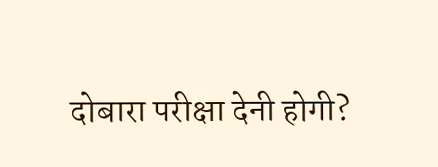दोबारा परीक्षा देनी होगी?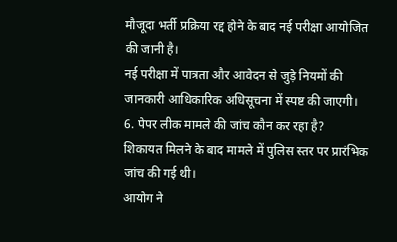मौजूदा भर्ती प्रक्रिया रद्द होने के बाद नई परीक्षा आयोजित की जानी है।
नई परीक्षा में पात्रता और आवेदन से जुड़े नियमों की जानकारी आधिकारिक अधिसूचना में स्पष्ट की जाएगी।
6. पेपर लीक मामले की जांच कौन कर रहा है?
शिकायत मिलने के बाद मामले में पुलिस स्तर पर प्रारंभिक जांच की गई थी।
आयोग ने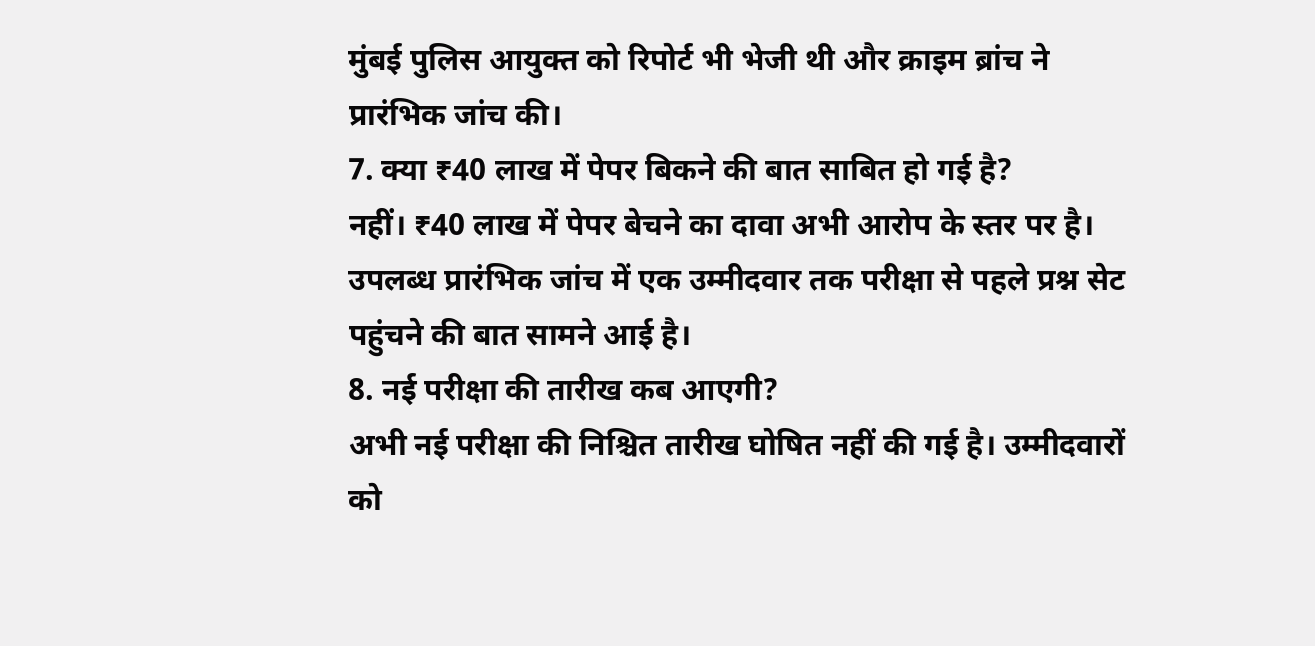मुंबई पुलिस आयुक्त को रिपोर्ट भी भेजी थी और क्राइम ब्रांच ने प्रारंभिक जांच की।
7. क्या ₹40 लाख में पेपर बिकने की बात साबित हो गई है?
नहीं। ₹40 लाख में पेपर बेचने का दावा अभी आरोप के स्तर पर है।
उपलब्ध प्रारंभिक जांच में एक उम्मीदवार तक परीक्षा से पहले प्रश्न सेट पहुंचने की बात सामने आई है।
8. नई परीक्षा की तारीख कब आएगी?
अभी नई परीक्षा की निश्चित तारीख घोषित नहीं की गई है। उम्मीदवारों को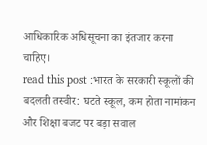आधिकारिक अधिसूचना का इंतजार करना चाहिए।
read this post :भारत के सरकारी स्कूलों की बदलती तस्वीर: घटते स्कूल, कम होता नामांकन और शिक्षा बजट पर बड़ा सवाल